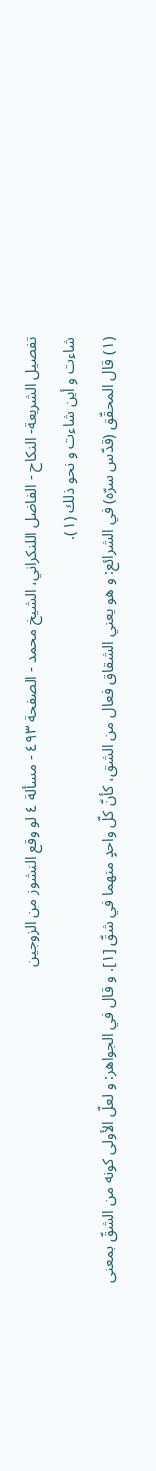تفصيل الشريعة- النكاح - الفاضل اللنكراني، الشيخ محمد - الصفحة ٤٩٣ - مسألة ٤ لو وقع النشوز من الزوجين
شاءت و أين شاءت و نحو ذلك (١).
(١) قال المحقّق (قدّس سرّه) في الشرائع: و هو يعني الشقاق فعال من الشق، كأنّ كلّ واحدٍ منهما في شقّ [١]. و قال في الجواهر: و لعلّ الأولى كونه من الشقّ بمعنى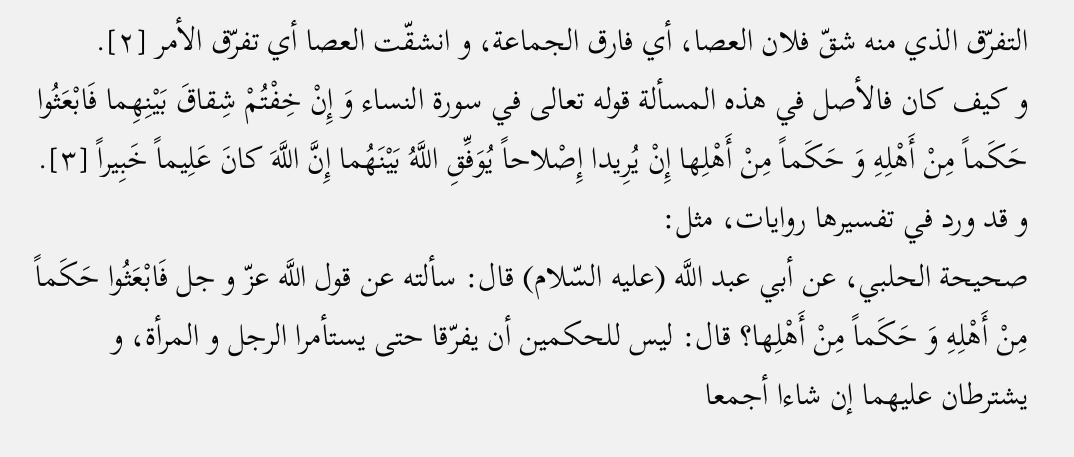التفرّق الذي منه شقّ فلان العصا، أي فارق الجماعة، و انشقّت العصا أي تفرّق الأمر [٢].
و كيف كان فالأصل في هذه المسألة قوله تعالى في سورة النساء وَ إِنْ خِفْتُمْ شِقاقَ بَيْنِهِما فَابْعَثُوا حَكَماً مِنْ أَهْلِهِ وَ حَكَماً مِنْ أَهْلِها إِنْ يُرِيدا إِصْلاحاً يُوَفِّقِ اللَّهُ بَيْنَهُما إِنَّ اللَّهَ كانَ عَلِيماً خَبِيراً [٣]. و قد ورد في تفسيرها روايات، مثل:
صحيحة الحلبي، عن أبي عبد اللَّه (عليه السّلام) قال: سألته عن قول اللَّه عزّ و جل فَابْعَثُوا حَكَماً مِنْ أَهْلِهِ وَ حَكَماً مِنْ أَهْلِها؟ قال: ليس للحكمين أن يفرّقا حتى يستأمرا الرجل و المرأة، و يشترطان عليهما إن شاءا أجمعا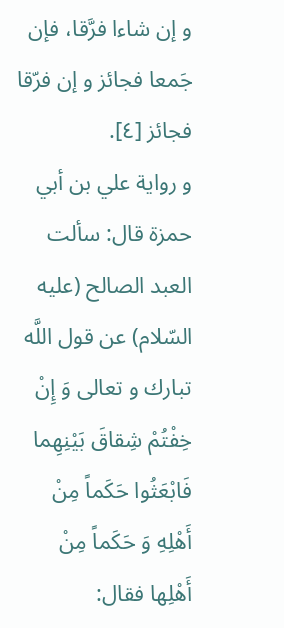و إن شاءا فرَّقا، فإن جَمعا فجائز و إن فرّقا فجائز [٤].
و رواية علي بن أبي حمزة قال: سألت العبد الصالح (عليه السّلام) عن قول اللَّه تبارك و تعالى وَ إِنْ خِفْتُمْ شِقاقَ بَيْنِهِما فَابْعَثُوا حَكَماً مِنْ أَهْلِهِ وَ حَكَماً مِنْ أَهْلِها فقال: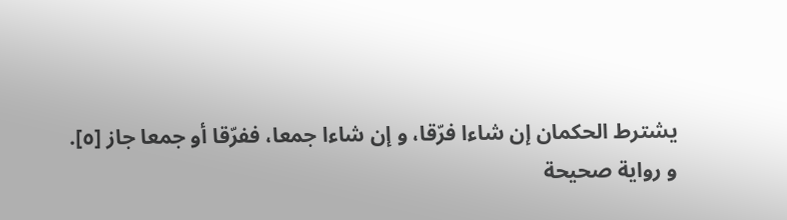يشترط الحكمان إن شاءا فرّقا، و إن شاءا جمعا، ففرّقا أو جمعا جاز [٥].
و رواية صحيحة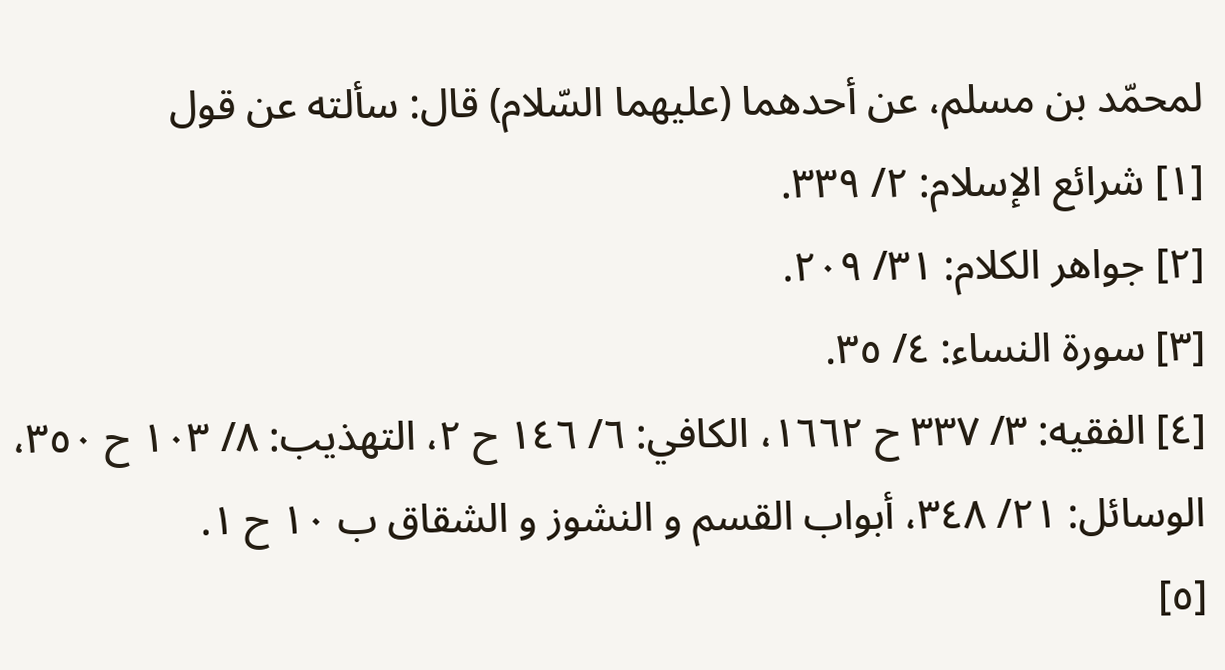لمحمّد بن مسلم، عن أحدهما (عليهما السّلام) قال: سألته عن قول
[١] شرائع الإسلام: ٢/ ٣٣٩.
[٢] جواهر الكلام: ٣١/ ٢٠٩.
[٣] سورة النساء: ٤/ ٣٥.
[٤] الفقيه: ٣/ ٣٣٧ ح ١٦٦٢، الكافي: ٦/ ١٤٦ ح ٢، التهذيب: ٨/ ١٠٣ ح ٣٥٠، الوسائل: ٢١/ ٣٤٨، أبواب القسم و النشوز و الشقاق ب ١٠ ح ١.
[٥]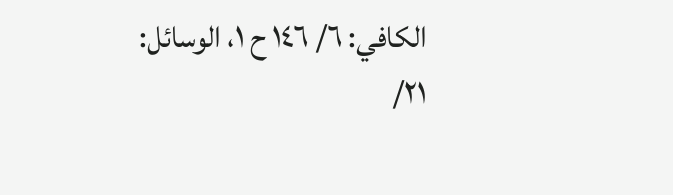الكافي: ٦/ ١٤٦ ح ١، الوسائل: ٢١/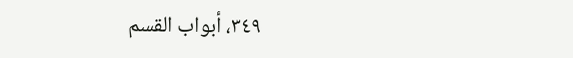٣٤٩، أبواب القسم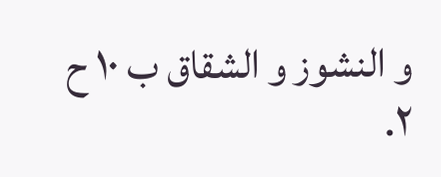و النشوز و الشقاق ب ١٠ ح ٢.